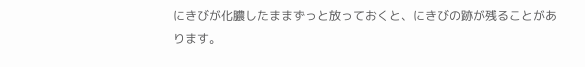にきびが化膿したままずっと放っておくと、にきびの跡が残ることがあります。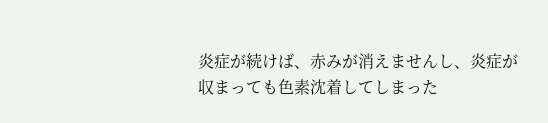炎症が続けば、赤みが消えませんし、炎症が収まっても色素沈着してしまった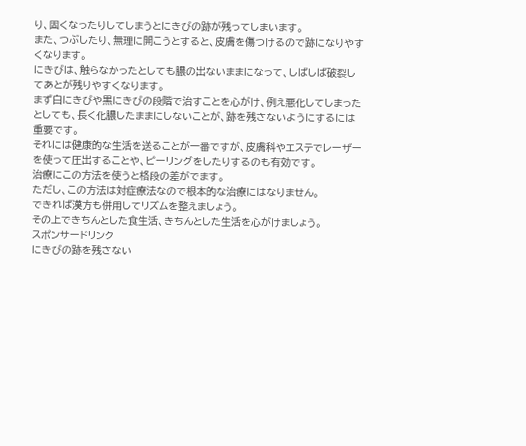り、固くなったりしてしまうとにきびの跡が残ってしまいます。
また、つぶしたり、無理に開こうとすると、皮膚を傷つけるので跡になりやすくなります。
にきびは、触らなかったとしても膿の出ないままになって、しばしば破裂してあとが残りやすくなります。
まず白にきびや黒にきびの段階で治すことを心がけ、例え悪化してしまったとしても、長く化膿したままにしないことが、跡を残さないようにするには重要です。
それには健康的な生活を送ることが一番ですが、皮膚科やエステでレーザーを使って圧出することや、ピーリングをしたりするのも有効です。
治療にこの方法を使うと格段の差がでます。
ただし、この方法は対症療法なので根本的な治療にはなりません。
できれば漢方も併用してリズムを整えましょう。
その上できちんとした食生活、きちんとした生活を心がけましょう。
スポンサードリンク
にきびの跡を残さない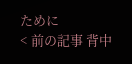ために
< 前の記事 背中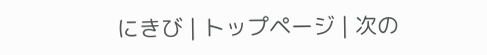にきび | トップページ | 次の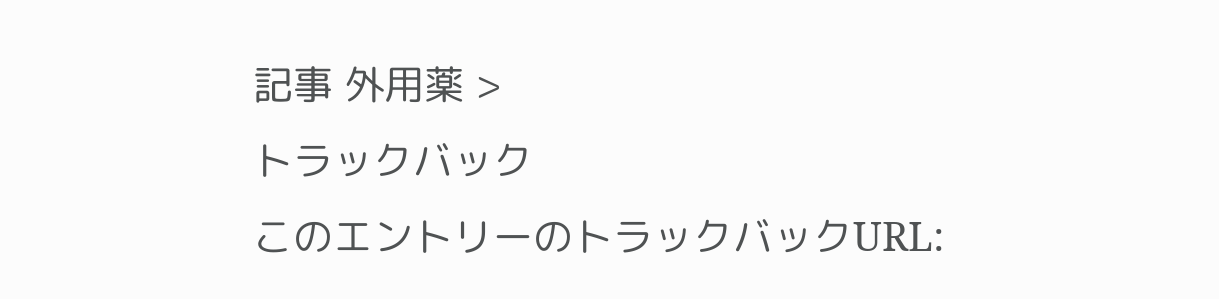記事 外用薬 >
トラックバック
このエントリーのトラックバックURL: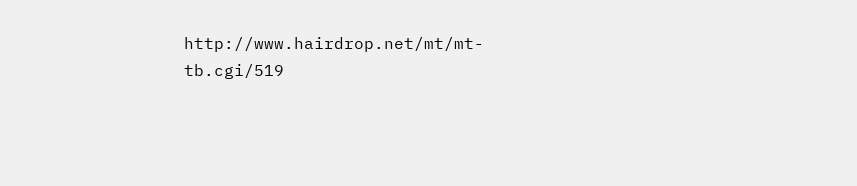http://www.hairdrop.net/mt/mt-tb.cgi/519